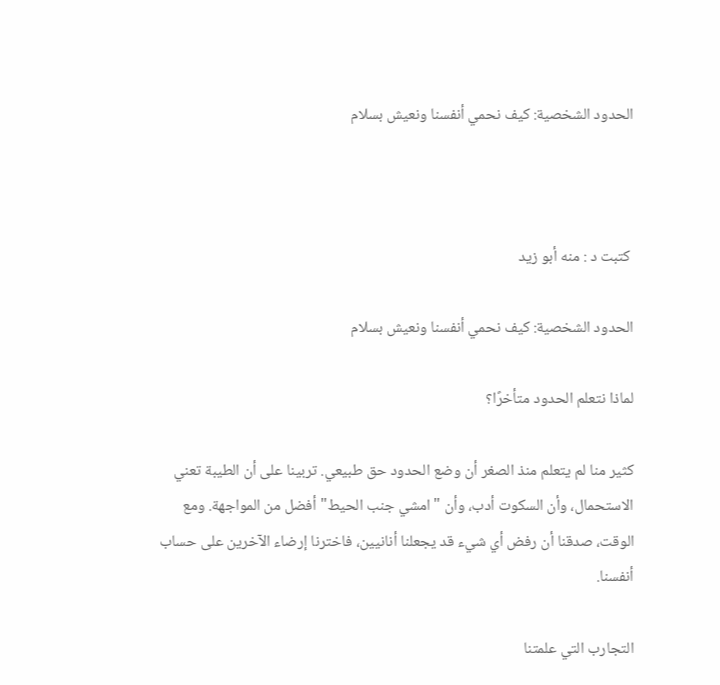الحدود الشخصية: كيف نحمي أنفسنا ونعيش بسلام



 كتبت د : منه أبو زيد

الحدود الشخصية: كيف نحمي أنفسنا ونعيش بسلام

لماذا نتعلم الحدود متأخرًا؟

كثير منا لم يتعلم منذ الصغر أن وضع الحدود حق طبيعي. تربينا على أن الطيبة تعني الاستحمال، وأن السكوت أدب، وأن "امشي جنب الحيط" أفضل من المواجهة. ومع الوقت، صدقنا أن رفض أي شيء قد يجعلنا أنانيين، فاخترنا إرضاء الآخرين على حساب أنفسنا.

التجارب التي علمتنا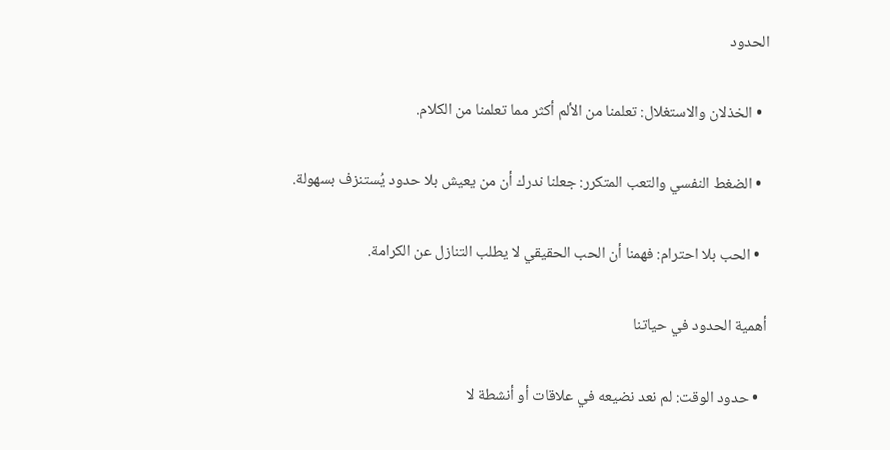الحدود

  • الخذلان والاستغلال: تعلمنا من الألم أكثر مما تعلمنا من الكلام.

  • الضغط النفسي والتعب المتكرر: جعلنا ندرك أن من يعيش بلا حدود يُستنزف بسهولة.

  • الحب بلا احترام: فهمنا أن الحب الحقيقي لا يطلب التنازل عن الكرامة.

أهمية الحدود في حياتنا

  • حدود الوقت: لم نعد نضيعه في علاقات أو أنشطة لا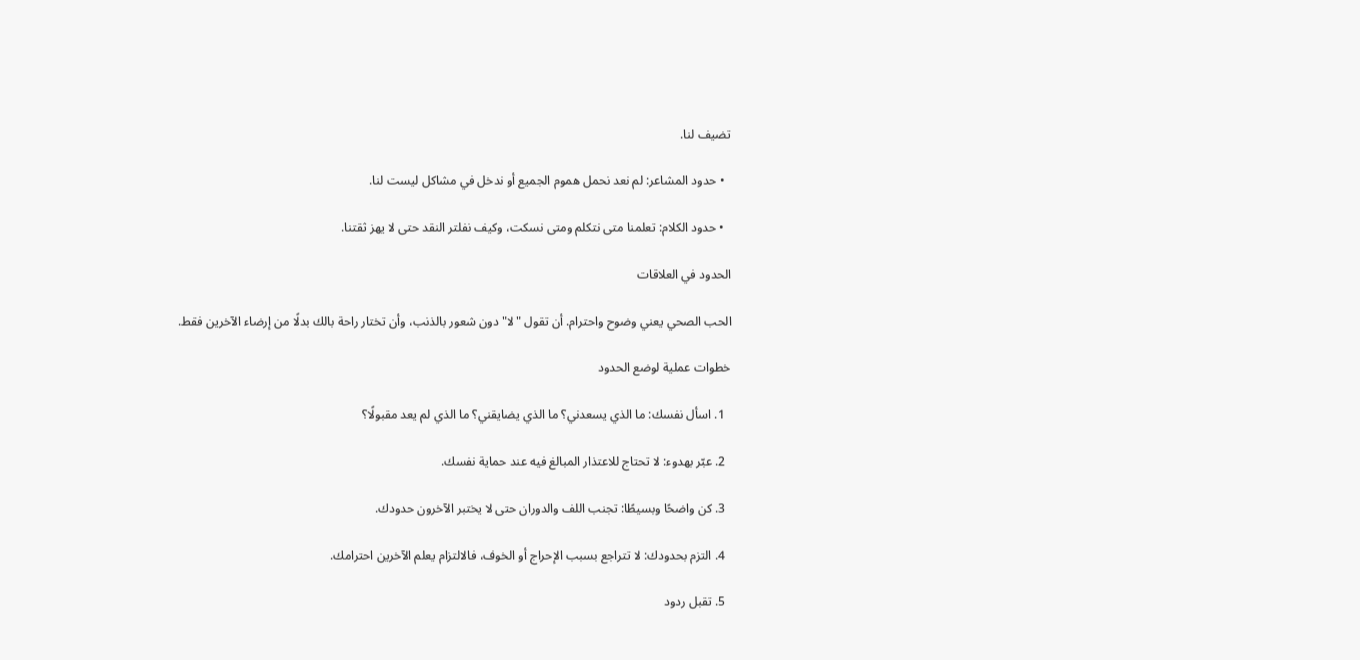تضيف لنا.

  • حدود المشاعر: لم نعد نحمل هموم الجميع أو ندخل في مشاكل ليست لنا.

  • حدود الكلام: تعلمنا متى نتكلم ومتى نسكت، وكيف نفلتر النقد حتى لا يهز ثقتنا.

الحدود في العلاقات

الحب الصحي يعني وضوح واحترام. أن تقول "لا" دون شعور بالذنب، وأن تختار راحة بالك بدلًا من إرضاء الآخرين فقط.

خطوات عملية لوضع الحدود

  1. اسأل نفسك: ما الذي يسعدني؟ ما الذي يضايقني؟ ما الذي لم يعد مقبولًا؟

  2. عبّر بهدوء: لا تحتاج للاعتذار المبالغ فيه عند حماية نفسك.

  3. كن واضحًا وبسيطًا: تجنب اللف والدوران حتى لا يختبر الآخرون حدودك.

  4. التزم بحدودك: لا تتراجع بسبب الإحراج أو الخوف، فالالتزام يعلم الآخرين احترامك.

  5. تقبل ردود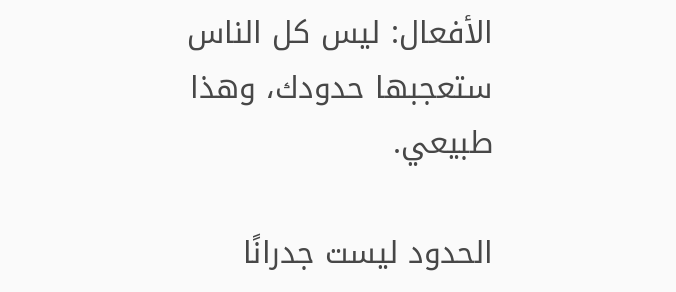الأفعال: ليس كل الناس ستعجبها حدودك، وهذا طبيعي.

الحدود ليست جدرانًا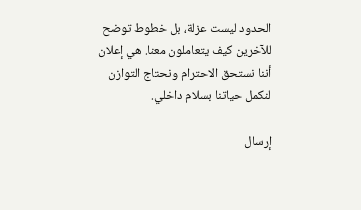الحدود ليست عزلة، بل خطوط توضح للآخرين كيف يتعاملون معنا. هي إعلان أننا نستحق الاحترام ونحتاج التوازن لنكمل حياتنا بسلام داخلي.

إرسال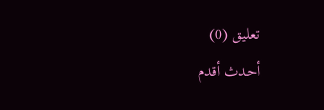تعليق (0)
أحدث أقدم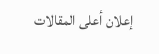إعلان أعلى المقالات